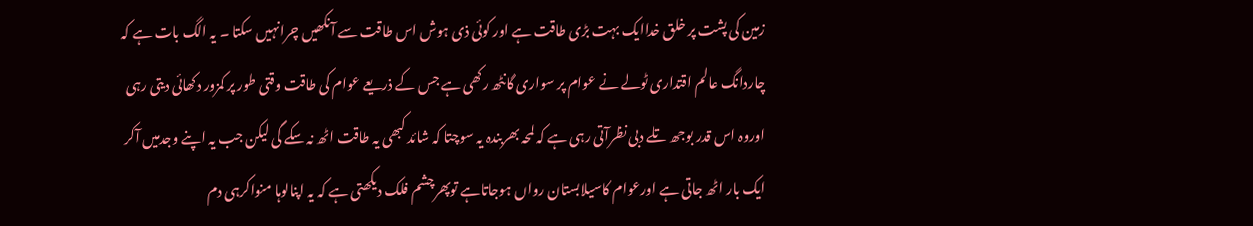زمین کی پشت پر خلق خداایک بہت بڑی طاقت ہے اور کوئی ذی ہوش اس طاقت سے آنکھیں چرانہیں سکتا ۔ یہ الگ بات ہے کہ چاردانگ عالم اقتداری ٹولے نے عوام پر سواری گانٹھ رکھی ہے جس کے ذریعے عوام کی طاقت وقتی طور پر کمزور دکھائی دیتی رہی اوروہ اس قدر بوجھ تلے دبی نظرآتی رہی ہے کہ لمحہ بھربندہ یہ سوچتا کہ شائد کبھی یہ طاقت اٹھ نہ سکے گی لیکن جب یہ اپنے وجدمیں آکر ایک بار اٹھ جاتی ہے اورعوام کاسیلابستان رواں ہوجاتاہے توپھرچشم فلک دیکھتی ہے کہ یہ اپنالوہا منواکرہی دم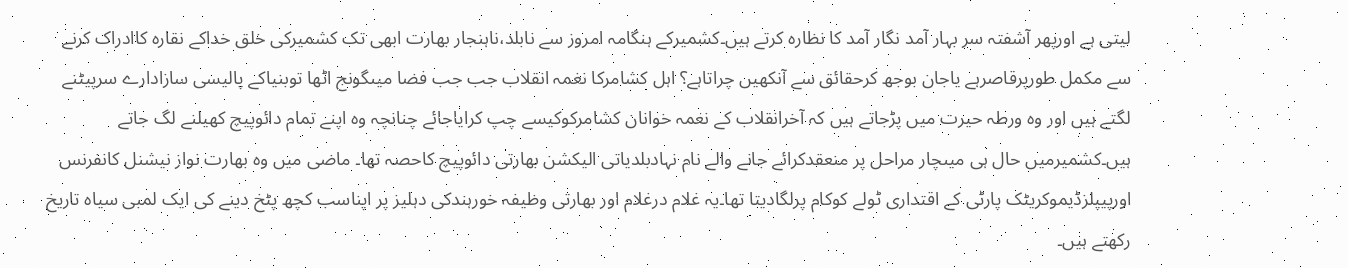لیتی ہے اورپھر آشفتہ سر بہار آمد نگار آمد کا نظارہ کرتے ہیں۔کشمیرکے ہنگامہ امروز سے نابلد،ناہنجار بھارت ابھی تک کشمیرکی خلق خداکے نقارہ کاادراک کرنے سے مکمل طورپرقاصرہے یاجان بوجھ کرحقائق سے آنکھیں چراتاہے؟ اہل کشامرکا نغمہ انقلاب جب جب فضا میںگونج اٹھا توبنیاکے پالیسی سازادارے سرپیٹنے لگتے ہیں اور وہ ورطہ حیرت میں پڑجاتے ہیں کہ آخرانقلاب کے نغمہ خوانان کشامرکوکیسے چپ کرایاجائے چنانچہ وہ اپنے تمام دائوپیچ کھیلنے لگ جاتے ہیں۔کشمیرمیں حال ہی میںچار مراحل پر منعقدکرائے جانے والے نام نہادبلدیاتی الیکشن بھارتی دائوپیچ کاحصہ تھا۔ ماضی میں وہ بھارت نواز نیشنل کانفرنس اورپیپلزڈیموکریٹک پارٹی کے اقتداری ٹولے کوکام پرلگادیتا تھا۔یہ غلام درغلام اور بھارتی وظیفہ خورہندکی دہلیز پر اپناسب کچھ پٹخ دینے کی ایک لمبی سیاہ تاریخ رکھتے ہیں۔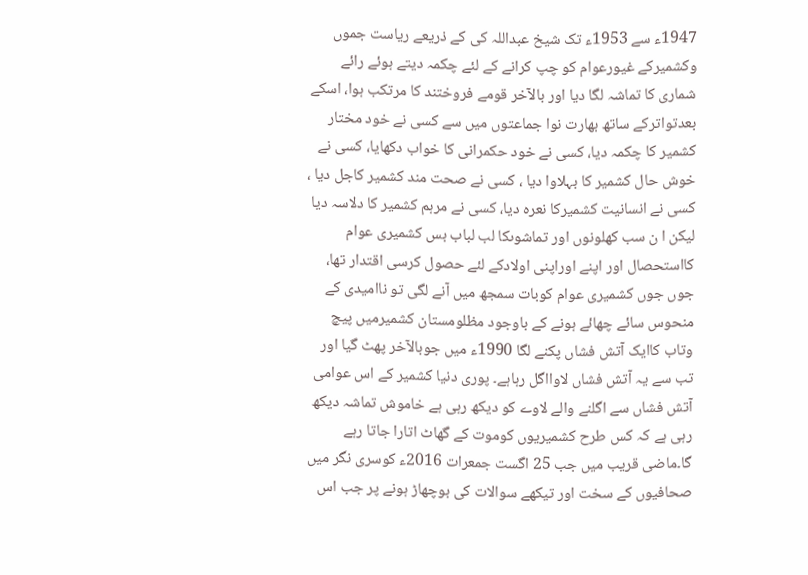1947ء سے 1953ء تک شیخ عبداللہ کی کے ذریعے ریاست جموں وکشمیرکے غیورعوام کو چپ کرانے کے لئے چکمہ دیتے ہوئے رائے شماری کا تماشہ لگا دیا اور بالآخر قومے فروختند کا مرتکب ہوا، اسکے بعدتواترکے ساتھ بھارت نوا جماعتوں میں سے کسی نے خود مختار کشمیر کا چکمہ دیا، کسی نے خود حکمرانی کا خواب دکھایا، کسی نے خوش حال کشمیر کا بہلاوا دیا ، کسی نے صحت مند کشمیر کاجل دیا ، کسی نے انسانیت کشمیرکا نعرہ دیا، کسی نے مرہم کشمیر کا دلاسہ دیا لیکن ا ن سب کھلونوں اور تماشوںکا لب لباب بس کشمیری عوام کااستحصال اور اپنے اوراپنی اولادکے لئے حصول کرسی اقتدار تھا، جوں جوں کشمیری عوام کوبات سمجھ میں آنے لگی تو ناامیدی کے منحوس سائے چھائے ہونے کے باوجود مظلومستان کشمیرمیں پیچ وتاب کاایک آتش فشاں پکنے لگا 1990ء میں جوبالآخر پھٹ گیا اور تب سے یہ آتش فشاں لاوااگل رہاہے۔ پوری دنیا کشمیر کے اس عوامی آتش فشاں سے اگلنے والے لاوے کو دیکھ رہی ہے خاموش تماشہ دیکھ رہی ہے کہ کس طرح کشمیریوں کوموت کے گھاٹ اتارا جاتا رہے گا۔ماضی قریب میں جب 25 اگست جمعرات 2016ء کوسری نگر میں صحافیوں کے سخت اور تیکھے سوالات کی بوچھاڑ ہونے پر جب اس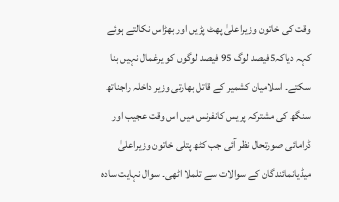وقت کی خاتون وزیراعلیٰ پھٹ پڑیں اور بھڑاس نکالتے ہوئے کہہ دیاکہ5فیصد لوگ 95 فیصد لوگوں کو یرغمال نہیں بنا سکتے۔ اسلامیان کشمیر کے قاتل بھارتی وزیر داخلہ راجناتھ سنگھ کی مشترکہ پریس کانفرنس میں اس وقت عجیب اور ڈرامائی صورتحال نظر آئی جب کٹھ پتلی خاتون وزیراعلیٰ میڈیانمائندگان کے سوالات سے تلملا اٹھی۔ سوال نہایت سادہ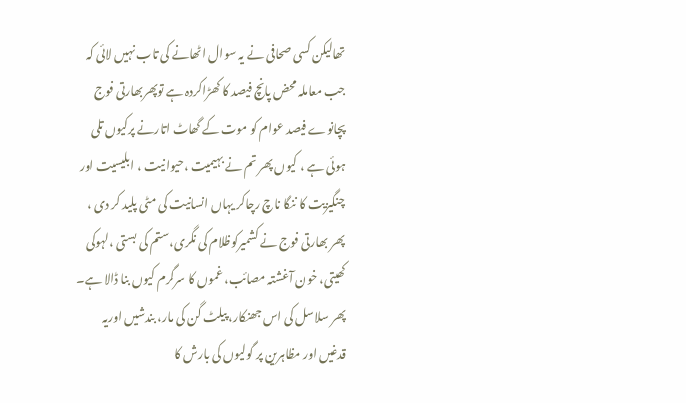تھالیکن کسی صحافی نے یہ سوال اٹھانے کی تاب نہیں لائی کہ جب معاملہ محض پانچ فیصد کا کھڑاکردہ ہے توپھربھارتی فوج پچانوے فیصد عوام کو موت کے گھاٹ اتارنے پرکیوں تلی ہوئی ہے ، کیوں پھر تم نے بہیمیت ،حیوانیت ، ابلیسیت اور چنگیزیت کا ننگا ناچ رچاکر یہاں انسانیت کی مٹی پلید کر دی ، پھر بھارتی فوج نے کشمیرکوظلام کی نگری،ستم کی بستی ،لہوکی کھیتی، خون آغشتہ مصائب، غموں کا سرگرم کیوں بنا ڈالا ہے۔ پھر سلاسل کی اس جھنکار، پیلٹ گن کی مار، بندشیں اوریہ قدغیں اور مظاہرین پر گولیوں کی بارش کا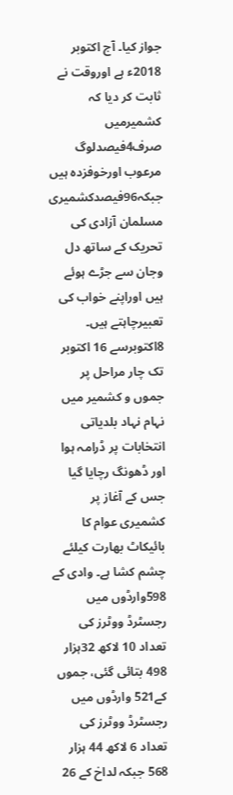جواز کیا۔ آج اکتوبر 2018ء ہے اوروقت نے ثابت کر دیا کہ کشمیرمیں صرف4فیصدلوگ مرعوب اورخوفزدہ ہیں جبکہ96فیصدکشمیری مسلمان آزادی کی تحریک کے ساتھ دل وجان سے جڑے ہوئے ہیں اوراپنے خواب کی تعبیرچاہتے ہیں۔ 8اکتوبرسے 16 اکتوبر تک چار مراحل پر جموں و کشمیر میں نہام نہاد بلدیاتی انتخابات پر ڈرامہ ہوا اور ڈھونگ رچایا گیا جس کے آغاز پر کشمیری عوام کا بائیکاٹ بھارت کیلئے چشم کشا ہے۔ وادی کے 598وارڈوں میں رجسٹرڈ ووٹرز کی تعداد 10 لاکھ 32ہزار 498 بتائی گئی، جموں کے521 وارڈوں میں رجسٹرڈ ووٹرز کی تعداد 6 لاکھ 44 ہزار 568 جبکہ لداخ کے 26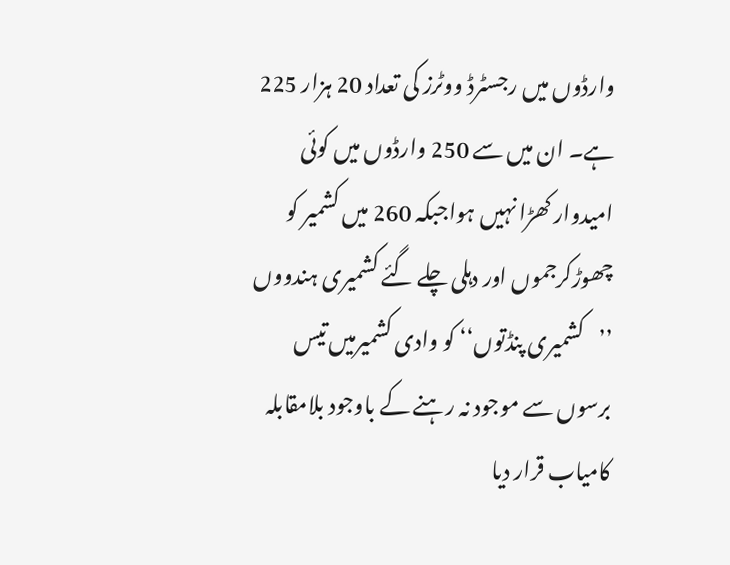وارڈوں میں رجسٹرڈ ووٹرز کی تعداد 20 ہزار 225 ہے۔ ان میں سے 250 وارڈوں میں کوئی امیدوار کھڑا نہیں ہواجبکہ 260 میں کشمیر کو چھوڑکرجموں اور دہلی چلے گئے کشمیری ہندووں ’’کشمیری پنڈتوں‘‘ کو وادی کشمیرمیں تیس برسوں سے موجود نہ رہنے کے باوجود بلامقابلہ کامیاب قرار دیا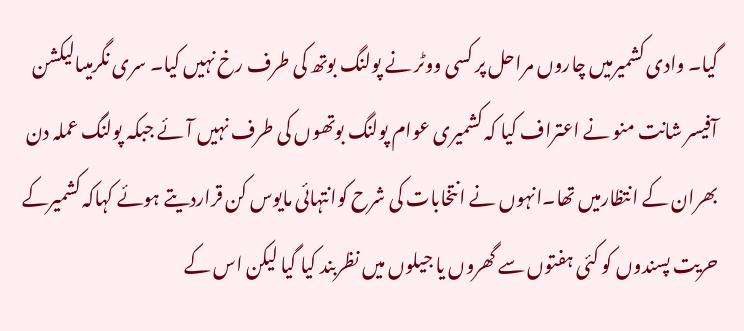گیا۔ وادی کشمیرمیں چاروں مراحل پر کسی ووٹر نے پولنگ بوتھ کی طرف رخ نہیں کیا۔ سری نگرمیںالیکشن آفیسر شانت منو نے اعتراف کیا کہ کشمیری عوام پولنگ بوتھوں کی طرف نہیں آئے جبکہ پولنگ عملہ دن بھران کے انتظارمیں تھا۔انہوں نے انتخابات کی شرح کوانتہائی مایوس کن قراردیتے ہوئے کہاکہ کشمیرکے حریت پسندوں کو کئی ہفتوں سے گھروں یا جیلوں میں نظربند کیا گیا لیکن اس کے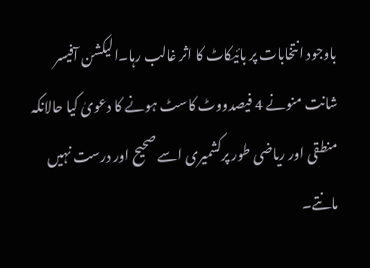باوجود انتخابات پر بائیکاٹ کا اثر غالب رہا۔الیکشن آفیسر شانت منونے 4 فیصدووٹ کاسٹ ہونے کا دعویٰ کیا حالانکہ منطقی اور ریاضی طور پرکشمیری اسے صحیح اور درست نہیں مانتے۔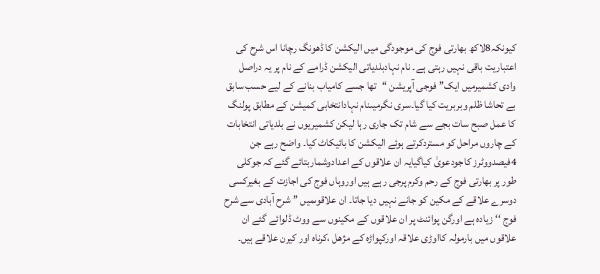کیونکہ8لاکھ بھارتی فوج کی موجودگی میں الیکشن کا ڈھونگ رچانا اس شرح کی اعتباریت باقی نہیں رہتی ہے۔ نام نہادبلدیاتی الیکشن ڈرامے کے نام پر یہ دراصل وادی کشمیرمیں ایک’’ فوجی آپریشن ‘‘تھا جسے کامیاب بنانے کے لیے حسب سابق بے تحاشا ظلم وبربریت کیا گیا۔سری نگرمیںنام نہادانتخابی کمیشن کے مطابق پولنگ کا عمل صبح سات بجے سے شام تک جاری رہا لیکن کشمیریوں نے بلدیاتی انتخابات کے چاروں مراحل کو مستردکرتے ہوئے الیکشن کا بائیکاٹ کیا۔ واضح رہے جن 4فیصدووٹرز کاجودعویٰ کیاگیایہ ان علاقوں کے اعدادوشماربتائے گئے کہ جوکلی طور پر بھارتی فوج کے رحم وکرم پرجی رہے ہیں اوروہاں فوج کی اجازت کے بغیرکسی دوسرے علاقے کے مکین کو جانے نہیں دیا جاتا۔ ان علاقوںمیں ’’ شرح آبادی سے شرح فوج ‘‘ زیادہ ہے اورگن پوائنٹ پر ان علاقوں کے مکینوں سے ووٹ ڈلوائے گئے ان علاقوں میں بارمولہ کااوڑی علاقہ اورکپواڑہ کے مژھل ،کرناہ اور کیرن علاقے ہیں۔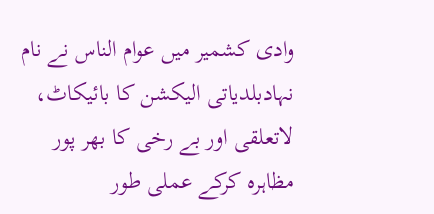وادی کشمیر میں عوام الناس نے نام نہادبلدیاتی الیکشن کا بائیکاٹ، لاتعلقی اور بے رخی کا بھر پور مظاہرہ کرکے عملی طور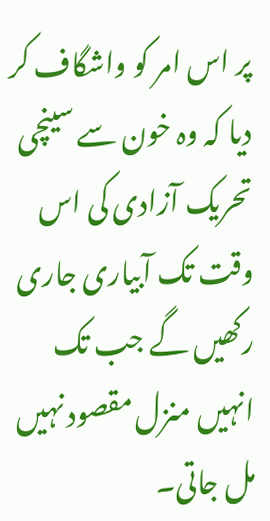پر اس امر کو واشگاف کر دیا کہ وہ خون سے سینچی تحریک آزادی کی اس وقت تک آبیاری جاری رکھیں گے جب تک انہیں منزل مقصود نہیں مل جاتی۔